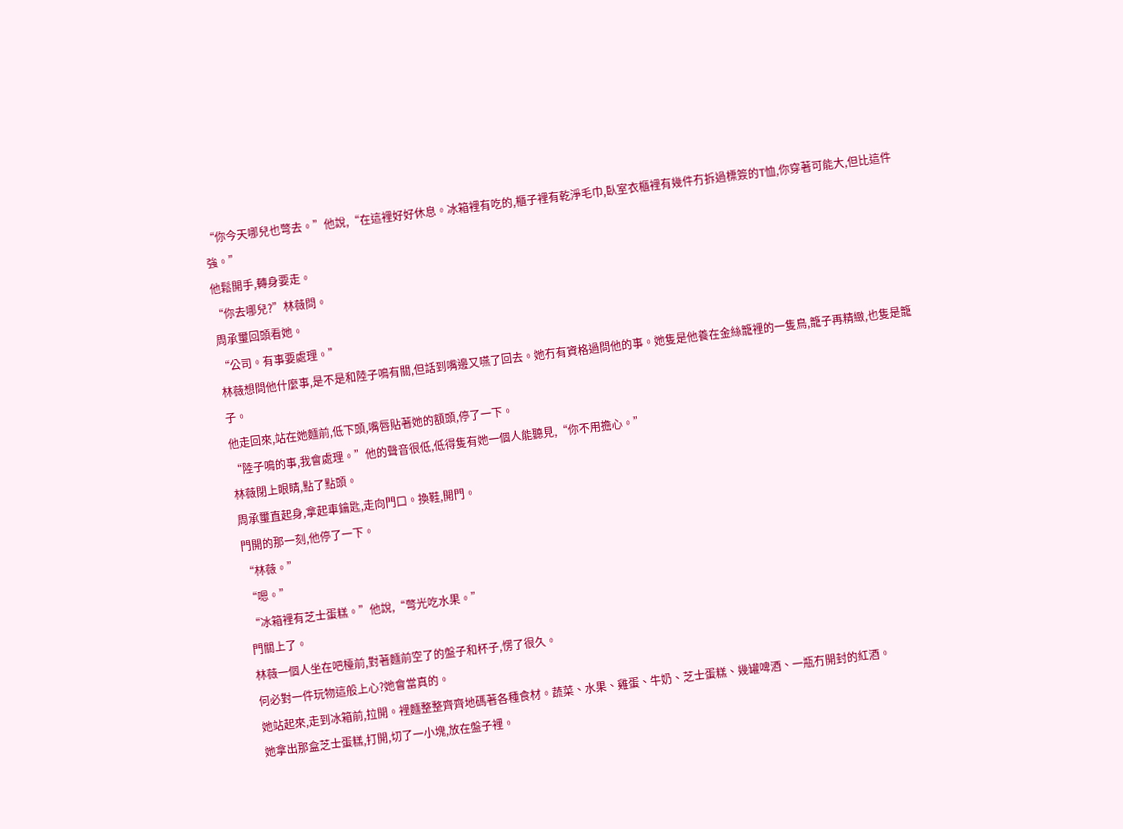“你今天哪兒也彆去。”他說,“在這裡好好休息。冰箱裡有吃的,櫃子裡有乾淨毛巾,臥室衣櫃裡有幾件冇拆過標簽的T恤,你穿著可能大,但比這件強。”
他鬆開手,轉身要走。
“你去哪兒?”林薇問。
周承璽回頭看她。
“公司。有事要處理。”
林薇想問他什麼事,是不是和陸子鳴有關,但話到嘴邊又嚥了回去。她冇有資格過問他的事。她隻是他養在金絲籠裡的一隻鳥,籠子再精緻,也隻是籠子。
他走回來,站在她麵前,低下頭,嘴唇貼著她的額頭,停了一下。
“陸子鳴的事,我會處理。”他的聲音很低,低得隻有她一個人能聽見,“你不用擔心。”
林薇閉上眼睛,點了點頭。
周承璽直起身,拿起車鑰匙,走向門口。換鞋,開門。
門開的那一刻,他停了一下。
“林薇。”
“嗯。”
“冰箱裡有芝士蛋糕。”他說,“彆光吃水果。”
門關上了。
林薇一個人坐在吧檯前,對著麵前空了的盤子和杯子,愣了很久。
何必對一件玩物這般上心?她會當真的。
她站起來,走到冰箱前,拉開。裡麵整整齊齊地碼著各種食材。蔬菜、水果、雞蛋、牛奶、芝士蛋糕、幾罐啤酒、一瓶冇開封的紅酒。
她拿出那盒芝士蛋糕,打開,切了一小塊,放在盤子裡。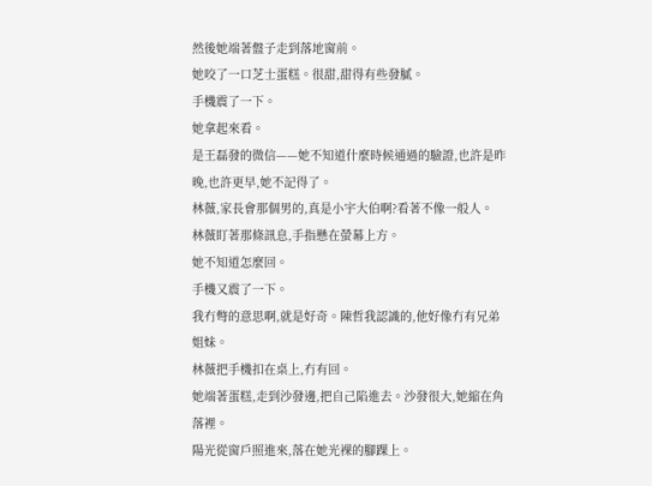然後她端著盤子走到落地窗前。
她咬了一口芝士蛋糕。很甜,甜得有些發膩。
手機震了一下。
她拿起來看。
是王磊發的微信——她不知道什麼時候通過的驗證,也許是昨晚,也許更早,她不記得了。
林薇,家長會那個男的,真是小宇大伯啊?看著不像一般人。
林薇盯著那條訊息,手指懸在螢幕上方。
她不知道怎麼回。
手機又震了一下。
我冇彆的意思啊,就是好奇。陳哲我認識的,他好像冇有兄弟姐妹。
林薇把手機扣在桌上,冇有回。
她端著蛋糕,走到沙發邊,把自己陷進去。沙發很大,她縮在角落裡。
陽光從窗戶照進來,落在她光裸的腳踝上。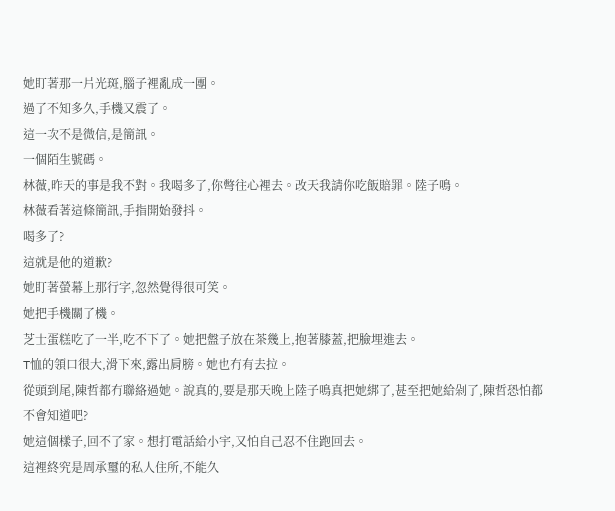她盯著那一片光斑,腦子裡亂成一團。
過了不知多久,手機又震了。
這一次不是微信,是簡訊。
一個陌生號碼。
林薇,昨天的事是我不對。我喝多了,你彆往心裡去。改天我請你吃飯賠罪。陸子鳴。
林薇看著這條簡訊,手指開始發抖。
喝多了?
這就是他的道歉?
她盯著螢幕上那行字,忽然覺得很可笑。
她把手機關了機。
芝士蛋糕吃了一半,吃不下了。她把盤子放在茶幾上,抱著膝蓋,把臉埋進去。
T恤的領口很大,滑下來,露出肩膀。她也冇有去拉。
從頭到尾,陳哲都冇聯絡過她。說真的,要是那天晚上陸子鳴真把她綁了,甚至把她給剁了,陳哲恐怕都不會知道吧?
她這個樣子,回不了家。想打電話給小宇,又怕自己忍不住跑回去。
這裡終究是周承璽的私人住所,不能久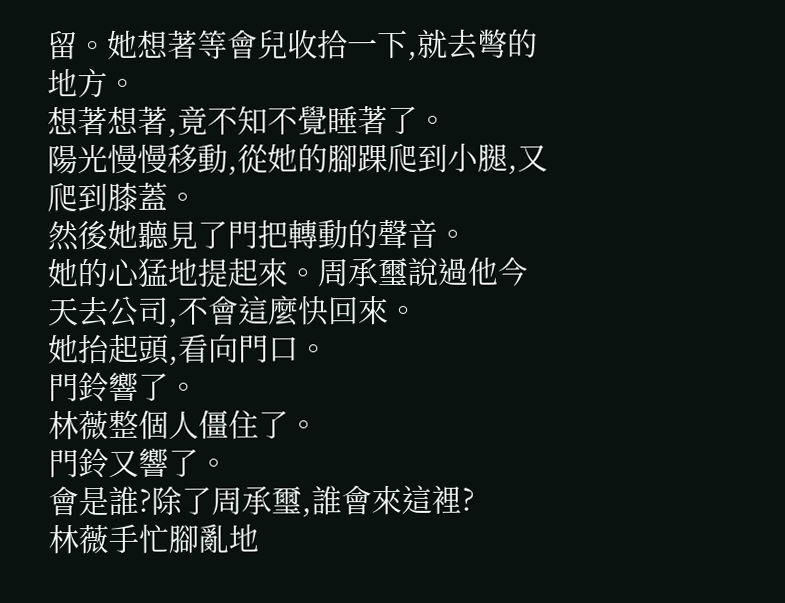留。她想著等會兒收拾一下,就去彆的地方。
想著想著,竟不知不覺睡著了。
陽光慢慢移動,從她的腳踝爬到小腿,又爬到膝蓋。
然後她聽見了門把轉動的聲音。
她的心猛地提起來。周承璽說過他今天去公司,不會這麼快回來。
她抬起頭,看向門口。
門鈴響了。
林薇整個人僵住了。
門鈴又響了。
會是誰?除了周承璽,誰會來這裡?
林薇手忙腳亂地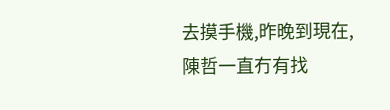去摸手機,昨晚到現在,陳哲一直冇有找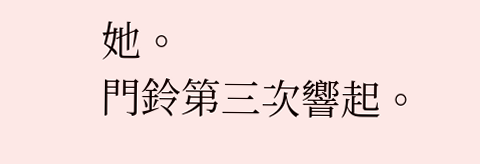她。
門鈴第三次響起。